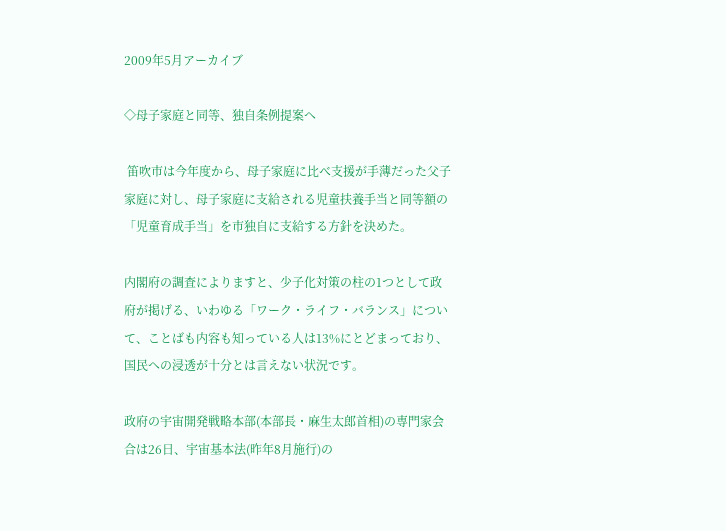2009年5月アーカイブ

◇母子家庭と同等、独自条例提案へ

 笛吹市は今年度から、母子家庭に比べ支援が手薄だった父子家庭に対し、母子家庭に支給される児童扶養手当と同等額の「児童育成手当」を市独自に支給する方針を決めた。

内閣府の調査によりますと、少子化対策の柱の1つとして政府が掲げる、いわゆる「ワーク・ライフ・バランス」について、ことばも内容も知っている人は13%にとどまっており、国民への浸透が十分とは言えない状況です。

政府の宇宙開発戦略本部(本部長・麻生太郎首相)の専門家会合は26日、宇宙基本法(昨年8月施行)の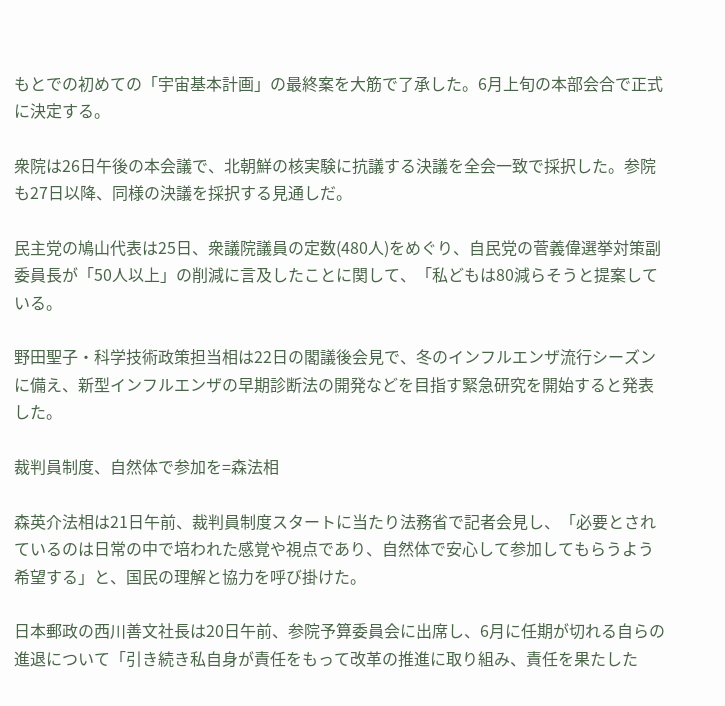もとでの初めての「宇宙基本計画」の最終案を大筋で了承した。6月上旬の本部会合で正式に決定する。

衆院は26日午後の本会議で、北朝鮮の核実験に抗議する決議を全会一致で採択した。参院も27日以降、同様の決議を採択する見通しだ。

民主党の鳩山代表は25日、衆議院議員の定数(480人)をめぐり、自民党の菅義偉選挙対策副委員長が「50人以上」の削減に言及したことに関して、「私どもは80減らそうと提案している。

野田聖子・科学技術政策担当相は22日の閣議後会見で、冬のインフルエンザ流行シーズンに備え、新型インフルエンザの早期診断法の開発などを目指す緊急研究を開始すると発表した。

裁判員制度、自然体で参加を=森法相

森英介法相は21日午前、裁判員制度スタートに当たり法務省で記者会見し、「必要とされているのは日常の中で培われた感覚や視点であり、自然体で安心して参加してもらうよう希望する」と、国民の理解と協力を呼び掛けた。

日本郵政の西川善文社長は20日午前、参院予算委員会に出席し、6月に任期が切れる自らの進退について「引き続き私自身が責任をもって改革の推進に取り組み、責任を果たした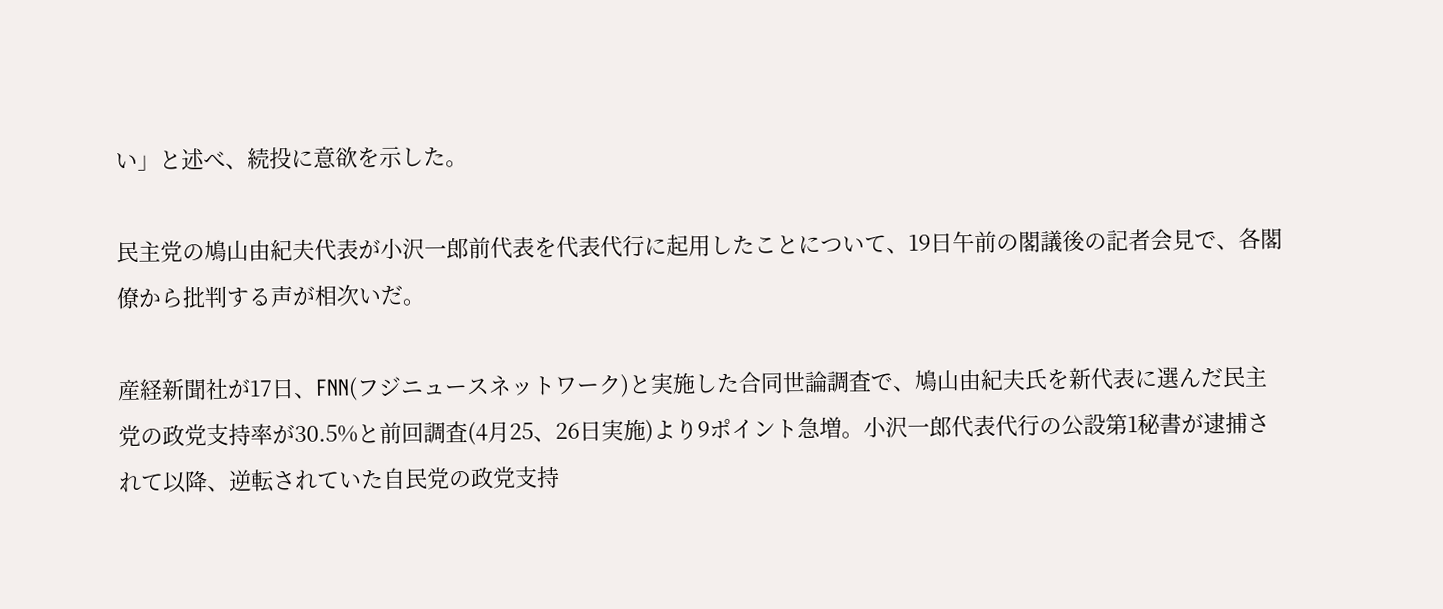い」と述べ、続投に意欲を示した。

民主党の鳩山由紀夫代表が小沢一郎前代表を代表代行に起用したことについて、19日午前の閣議後の記者会見で、各閣僚から批判する声が相次いだ。

産経新聞社が17日、FNN(フジニュースネットワーク)と実施した合同世論調査で、鳩山由紀夫氏を新代表に選んだ民主党の政党支持率が30.5%と前回調査(4月25、26日実施)より9ポイント急増。小沢一郎代表代行の公設第1秘書が逮捕されて以降、逆転されていた自民党の政党支持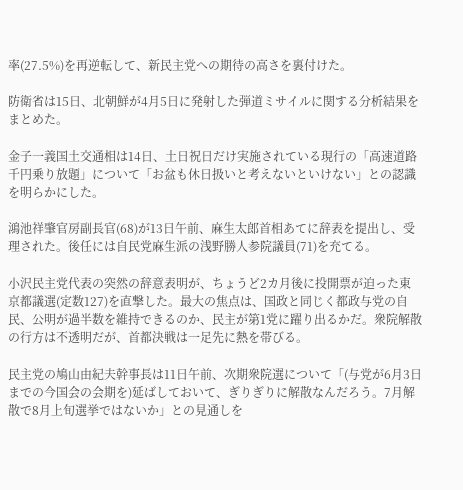率(27.5%)を再逆転して、新民主党への期待の高さを裏付けた。

防衛省は15日、北朝鮮が4月5日に発射した弾道ミサイルに関する分析結果をまとめた。

金子一義国土交通相は14日、土日祝日だけ実施されている現行の「高速道路千円乗り放題」について「お盆も休日扱いと考えないといけない」との認識を明らかにした。

鴻池祥肇官房副長官(68)が13日午前、麻生太郎首相あてに辞表を提出し、受理された。後任には自民党麻生派の浅野勝人参院議員(71)を充てる。

小沢民主党代表の突然の辞意表明が、ちょうど2カ月後に投開票が迫った東京都議選(定数127)を直撃した。最大の焦点は、国政と同じく都政与党の自民、公明が過半数を維持できるのか、民主が第1党に躍り出るかだ。衆院解散の行方は不透明だが、首都決戦は一足先に熱を帯びる。

民主党の鳩山由紀夫幹事長は11日午前、次期衆院選について「(与党が6月3日までの今国会の会期を)延ばしておいて、ぎりぎりに解散なんだろう。7月解散で8月上旬選挙ではないか」との見通しを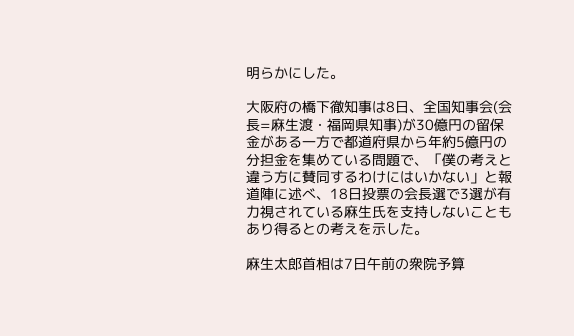明らかにした。

大阪府の橋下徹知事は8日、全国知事会(会長=麻生渡・福岡県知事)が30億円の留保金がある一方で都道府県から年約5億円の分担金を集めている問題で、「僕の考えと違う方に賛同するわけにはいかない」と報道陣に述べ、18日投票の会長選で3選が有力視されている麻生氏を支持しないこともあり得るとの考えを示した。

麻生太郎首相は7日午前の衆院予算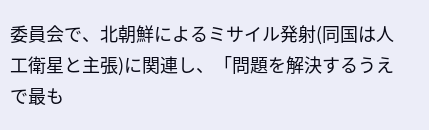委員会で、北朝鮮によるミサイル発射(同国は人工衛星と主張)に関連し、「問題を解決するうえで最も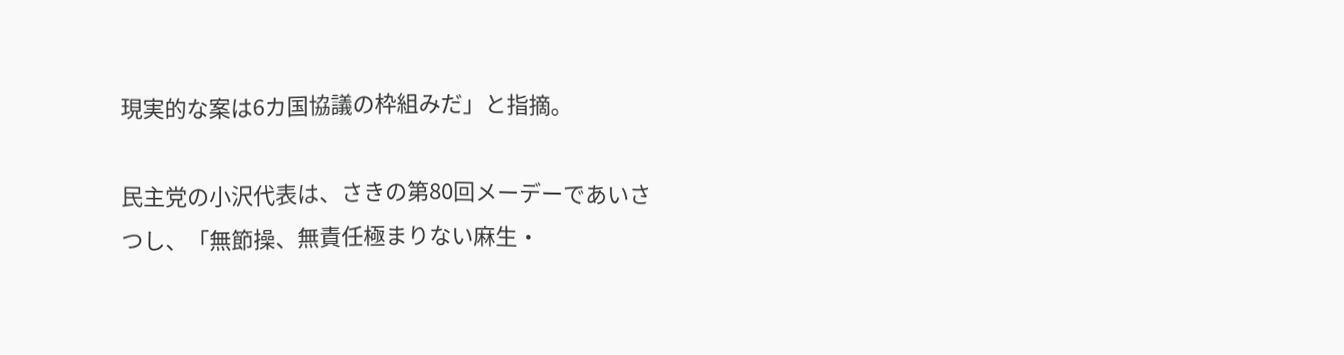現実的な案は6カ国協議の枠組みだ」と指摘。

民主党の小沢代表は、さきの第80回メーデーであいさつし、「無節操、無責任極まりない麻生・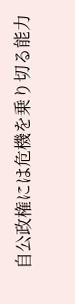自公政権には危機を乗り切る能力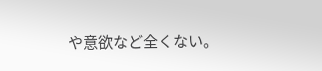や意欲など全くない。